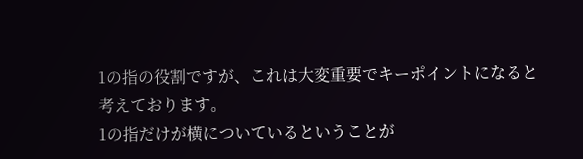1の指の役割ですが、これは大変重要でキーポイントになると考えております。
1の指だけが横についているということが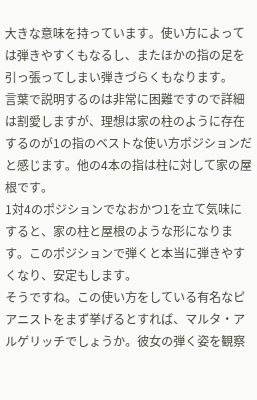大きな意味を持っています。使い方によっては弾きやすくもなるし、またほかの指の足を引っ張ってしまい弾きづらくもなります。
言葉で説明するのは非常に困難ですので詳細は割愛しますが、理想は家の柱のように存在するのが1の指のベストな使い方ポジションだと感じます。他の4本の指は柱に対して家の屋根です。
1対4のポジションでなおかつ1を立て気味にすると、家の柱と屋根のような形になります。このポジションで弾くと本当に弾きやすくなり、安定もします。
そうですね。この使い方をしている有名なピアニストをまず挙げるとすれば、マルタ・アルゲリッチでしょうか。彼女の弾く姿を観察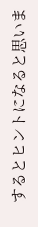するとヒントになると思いま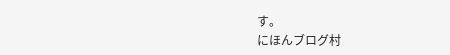す。
にほんブログ村